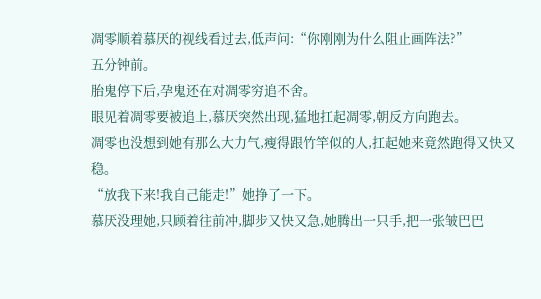凋零顺着慕厌的视线看过去,低声问:“你刚刚为什么阻止画阵法?”
五分钟前。
胎鬼停下后,孕鬼还在对凋零穷追不舍。
眼见着凋零要被追上,慕厌突然出现,猛地扛起凋零,朝反方向跑去。
凋零也没想到她有那么大力气,瘦得跟竹竿似的人,扛起她来竟然跑得又快又稳。
“放我下来!我自己能走!”她挣了一下。
慕厌没理她,只顾着往前冲,脚步又快又急,她腾出一只手,把一张皱巴巴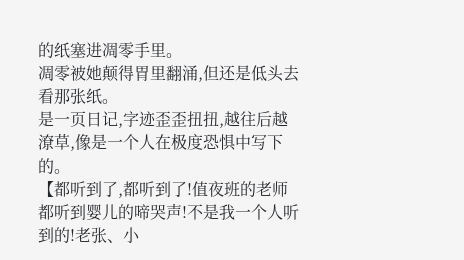的纸塞进凋零手里。
凋零被她颠得胃里翻涌,但还是低头去看那张纸。
是一页日记,字迹歪歪扭扭,越往后越潦草,像是一个人在极度恐惧中写下的。
【都听到了,都听到了!值夜班的老师都听到婴儿的啼哭声!不是我一个人听到的!老张、小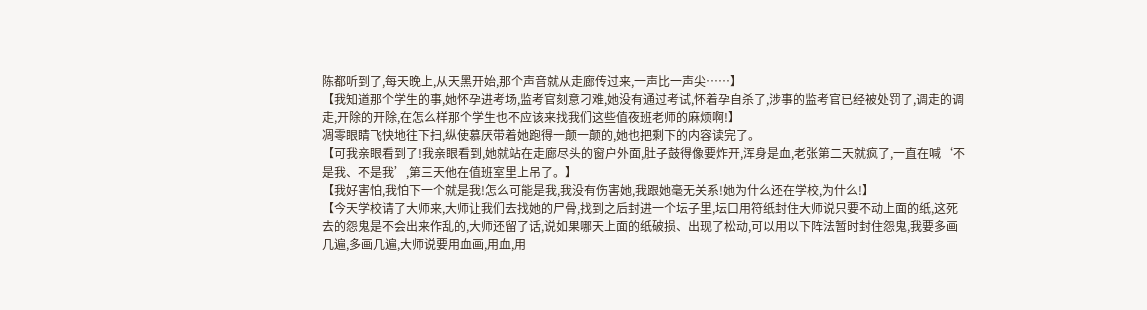陈都听到了,每天晚上,从天黑开始,那个声音就从走廊传过来,一声比一声尖……】
【我知道那个学生的事,她怀孕进考场,监考官刻意刁难,她没有通过考试,怀着孕自杀了,涉事的监考官已经被处罚了,调走的调走,开除的开除,在怎么样那个学生也不应该来找我们这些值夜班老师的麻烦啊!】
凋零眼睛飞快地往下扫,纵使慕厌带着她跑得一颠一颠的,她也把剩下的内容读完了。
【可我亲眼看到了!我亲眼看到,她就站在走廊尽头的窗户外面,肚子鼓得像要炸开,浑身是血,老张第二天就疯了,一直在喊‘不是我、不是我’,第三天他在值班室里上吊了。】
【我好害怕,我怕下一个就是我!怎么可能是我,我没有伤害她,我跟她毫无关系!她为什么还在学校,为什么!】
【今天学校请了大师来,大师让我们去找她的尸骨,找到之后封进一个坛子里,坛口用符纸封住大师说只要不动上面的纸,这死去的怨鬼是不会出来作乱的,大师还留了话,说如果哪天上面的纸破损、出现了松动,可以用以下阵法暂时封住怨鬼,我要多画几遍,多画几遍,大师说要用血画,用血,用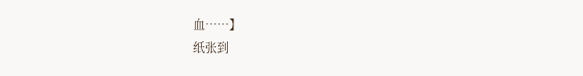血……】
纸张到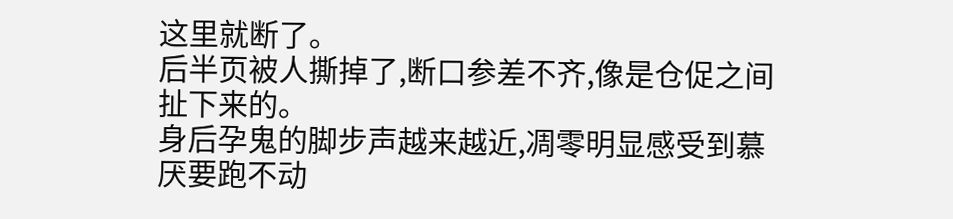这里就断了。
后半页被人撕掉了,断口参差不齐,像是仓促之间扯下来的。
身后孕鬼的脚步声越来越近,凋零明显感受到慕厌要跑不动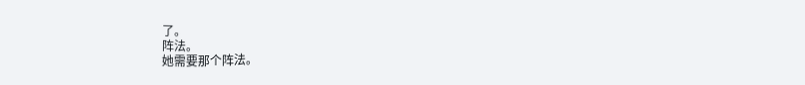了。
阵法。
她需要那个阵法。